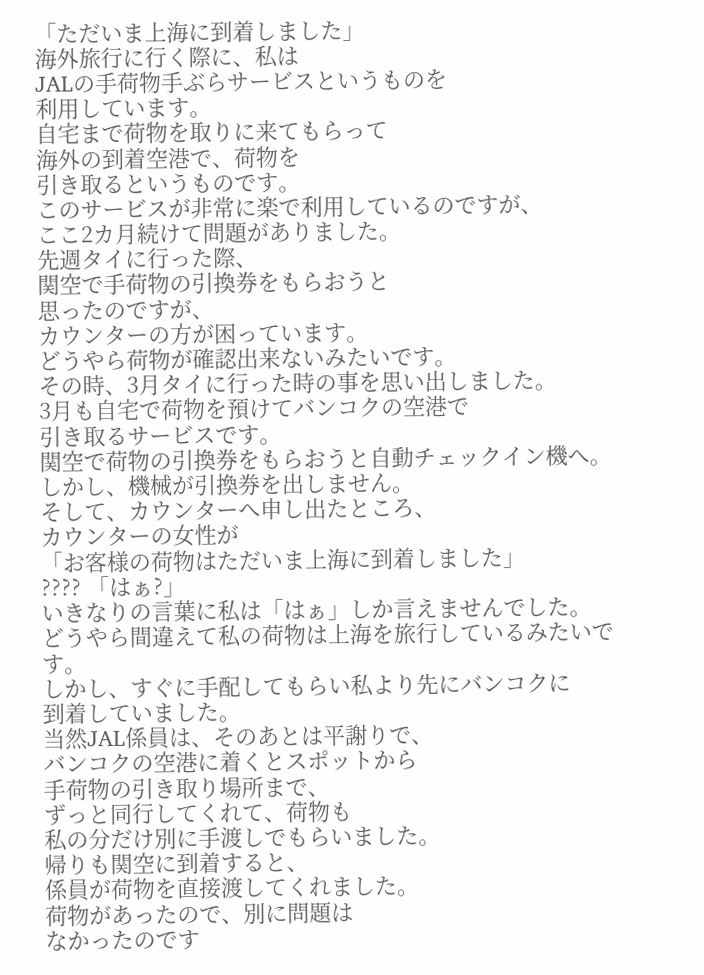「ただいま上海に到着しました」
海外旅行に行く際に、私は
JALの手荷物手ぶらサービスというものを
利用しています。
自宅まで荷物を取りに来てもらって
海外の到着空港で、荷物を
引き取るというものです。
このサービスが非常に楽で利用しているのですが、
ここ2カ月続けて問題がありました。
先週タイに行った際、
関空で手荷物の引換券をもらおうと
思ったのですが、
カウンターの方が困っています。
どうやら荷物が確認出来ないみたいです。
その時、3月タイに行った時の事を思い出しました。
3月も自宅で荷物を預けてバンコクの空港で
引き取るサービスです。
関空で荷物の引換券をもらおうと自動チェックイン機へ。
しかし、機械が引換券を出しません。
そして、カウンターへ申し出たところ、
カウンターの女性が
「お客様の荷物はただいま上海に到着しました」
???? 「はぁ?」
いきなりの言葉に私は「はぁ」しか言えませんでした。
どうやら間違えて私の荷物は上海を旅行しているみたいです。
しかし、すぐに手配してもらい私より先にバンコクに
到着していました。
当然JAL係員は、そのあとは平謝りで、
バンコクの空港に着くとスポットから
手荷物の引き取り場所まで、
ずっと同行してくれて、荷物も
私の分だけ別に手渡しでもらいました。
帰りも関空に到着すると、
係員が荷物を直接渡してくれました。
荷物があったので、別に問題は
なかったのです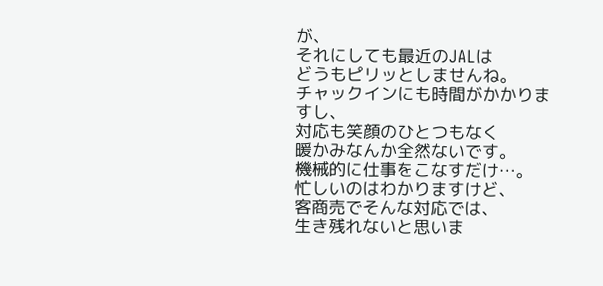が、
それにしても最近のJALは
どうもピリッとしませんね。
チャックインにも時間がかかりますし、
対応も笑顔のひとつもなく
暖かみなんか全然ないです。
機械的に仕事をこなすだけ…。
忙しいのはわかりますけど、
客商売でそんな対応では、
生き残れないと思いま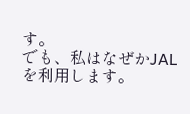す。
でも、私はなぜかJALを利用します。